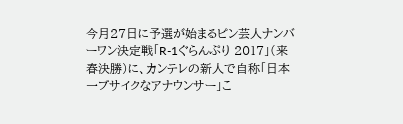今月27日に予選が始まるピン芸人ナンバーワン決定戦「R-1ぐらんぷり 2017」(来春決勝)に、カンテレの新人で自称「日本一ブサイクなアナウンサー」こ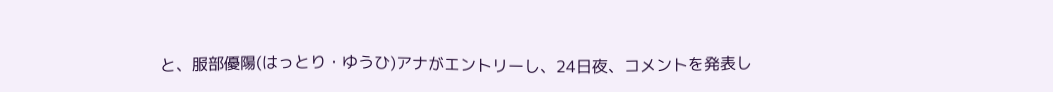と、服部優陽(はっとり・ゆうひ)アナがエントリーし、24日夜、コメントを発表し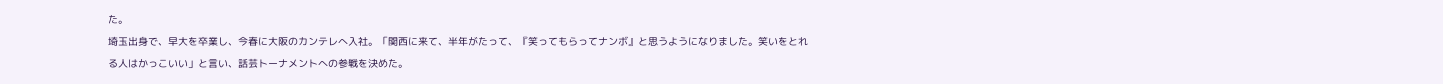た。
埼玉出身で、早大を卒業し、今春に大阪のカンテレへ入社。「関西に来て、半年がたって、『笑ってもらってナンボ』と思うようになりました。笑いをとれる人はかっこいい」と言い、話芸トーナメントへの参戦を決めた。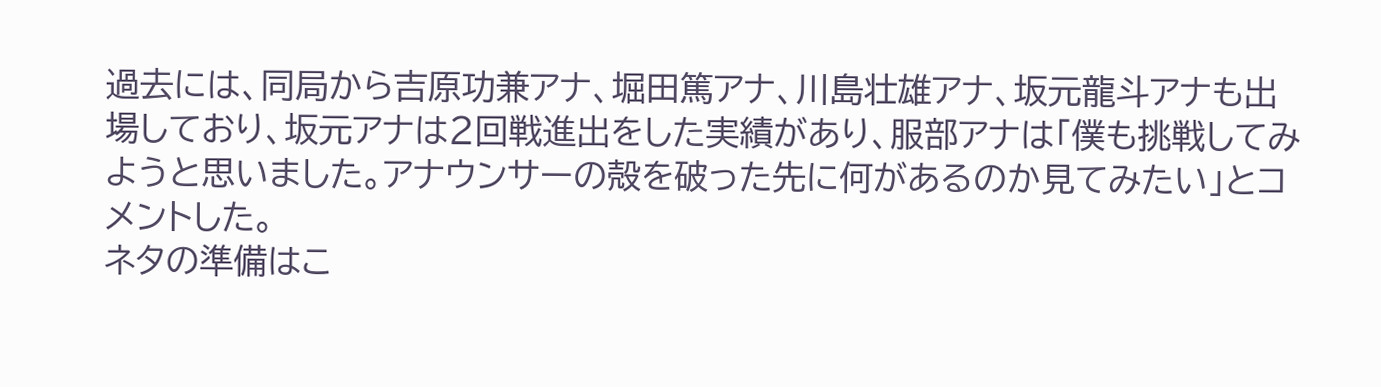過去には、同局から吉原功兼アナ、堀田篤アナ、川島壮雄アナ、坂元龍斗アナも出場しており、坂元アナは2回戦進出をした実績があり、服部アナは「僕も挑戦してみようと思いました。アナウンサーの殻を破った先に何があるのか見てみたい」とコメントした。
ネタの準備はこ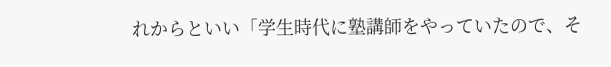れからといい「学生時代に塾講師をやっていたので、そ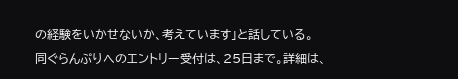の経験をいかせないか、考えています」と話している。
同ぐらんぷりへのエントリー受付は、25日まで。詳細は、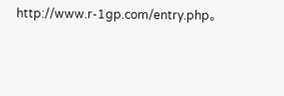http://www.r-1gp.com/entry.php。